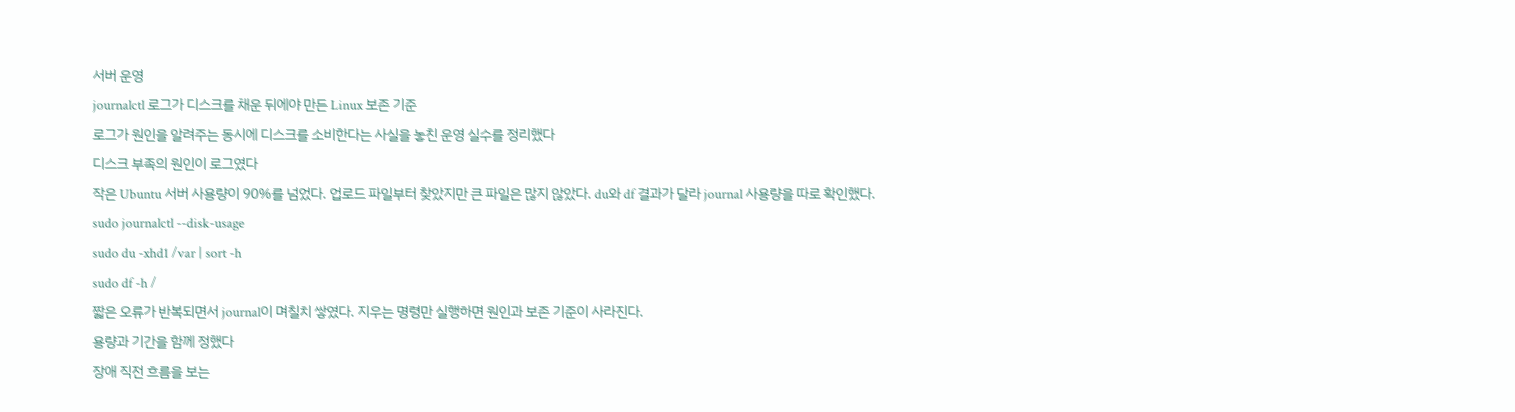서버 운영
journalctl 로그가 디스크를 채운 뒤에야 만든 Linux 보존 기준
로그가 원인을 알려주는 동시에 디스크를 소비한다는 사실을 놓친 운영 실수를 정리했다
디스크 부족의 원인이 로그였다
작은 Ubuntu 서버 사용량이 90%를 넘었다. 업로드 파일부터 찾았지만 큰 파일은 많지 않았다. du와 df 결과가 달라 journal 사용량을 따로 확인했다.
sudo journalctl --disk-usage
sudo du -xhd1 /var | sort -h
sudo df -h /
짧은 오류가 반복되면서 journal이 며칠치 쌓였다. 지우는 명령만 실행하면 원인과 보존 기준이 사라진다.
용량과 기간을 함께 정했다
장애 직전 흐름을 보는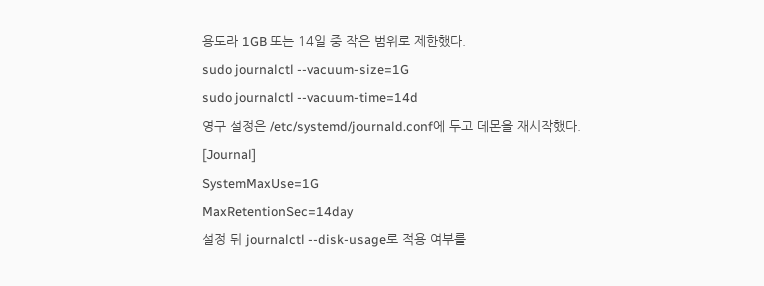용도라 1GB 또는 14일 중 작은 범위로 제한했다.
sudo journalctl --vacuum-size=1G
sudo journalctl --vacuum-time=14d
영구 설정은 /etc/systemd/journald.conf에 두고 데몬을 재시작했다.
[Journal]
SystemMaxUse=1G
MaxRetentionSec=14day
설정 뒤 journalctl --disk-usage로 적용 여부를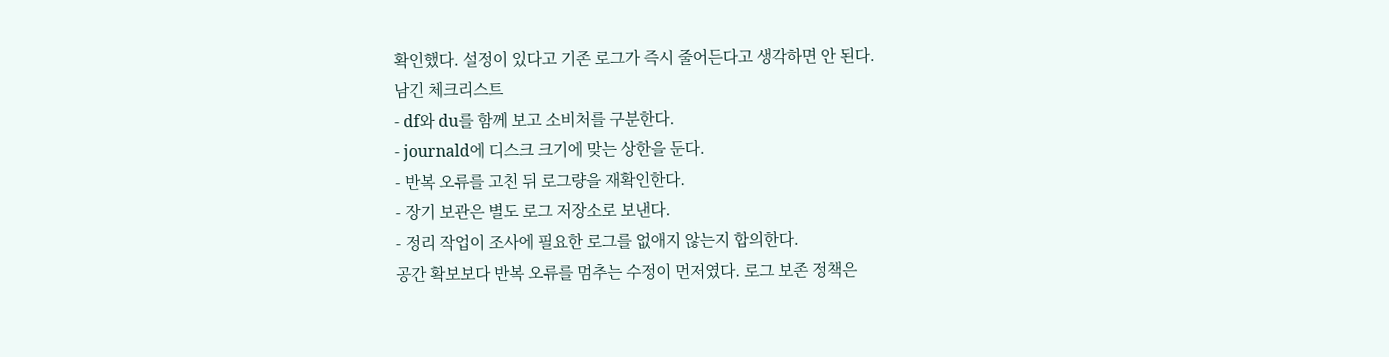확인했다. 설정이 있다고 기존 로그가 즉시 줄어든다고 생각하면 안 된다.
남긴 체크리스트
- df와 du를 함께 보고 소비처를 구분한다.
- journald에 디스크 크기에 맞는 상한을 둔다.
- 반복 오류를 고친 뒤 로그량을 재확인한다.
- 장기 보관은 별도 로그 저장소로 보낸다.
- 정리 작업이 조사에 필요한 로그를 없애지 않는지 합의한다.
공간 확보보다 반복 오류를 멈추는 수정이 먼저였다. 로그 보존 정책은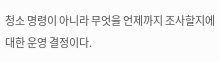청소 명령이 아니라 무엇을 언제까지 조사할지에 대한 운영 결정이다.